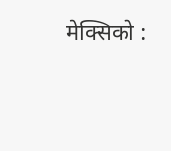मेक्सिको :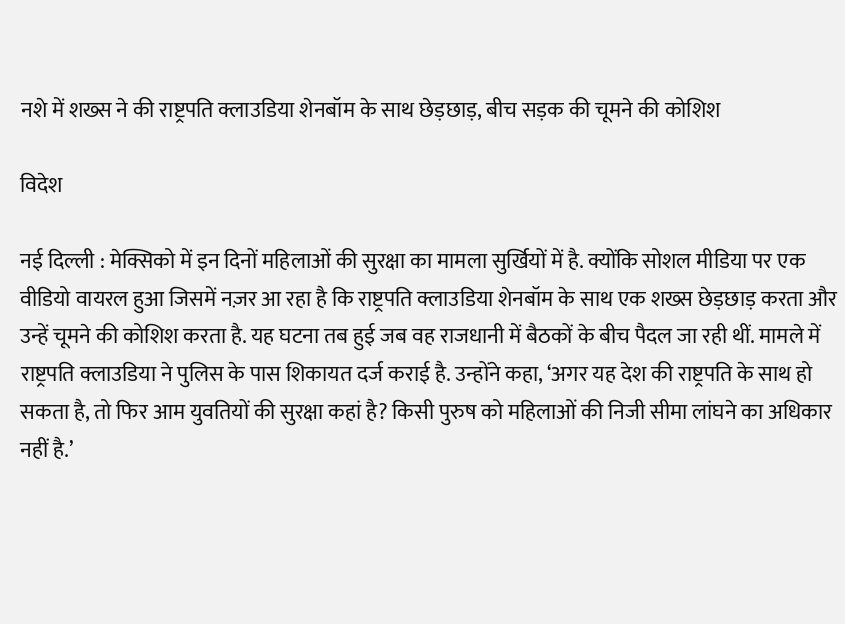नशे में शख्स ने की राष्ट्रपति क्लाउडिया शेनबॉम के साथ छेड़छाड़, बीच सड़क की चूमने की कोशिश

विदेश

नई दिल्ली : मेक्सिको में इन दिनों महिलाओं की सुरक्षा का मामला सुर्खियों में है. क्योंकि सोशल मीडिया पर एक वीडियो वायरल हुआ जिसमें नज़र आ रहा है कि राष्ट्रपति क्लाउडिया शेनबॉम के साथ एक शख्स छेड़छाड़ करता और उन्हें चूमने की कोशिश करता है. यह घटना तब हुई जब वह राजधानी में बैठकों के बीच पैदल जा रही थीं. मामले में राष्ट्रपति क्लाउडिया ने पुलिस के पास शिकायत दर्ज कराई है. उन्होंने कहा, ‘अगर यह देश की राष्ट्रपति के साथ हो सकता है, तो फिर आम युवतियों की सुरक्षा कहां है? किसी पुरुष को महिलाओं की निजी सीमा लांघने का अधिकार नहीं है.’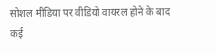सोशल मीडिया पर वीडियो वायरल होने के बाद कई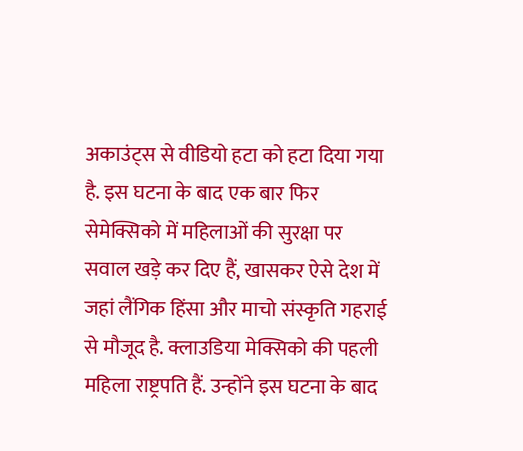अकाउंट्स से वीडियो हटा को हटा दिया गया है. इस घटना के बाद एक बार फिर सेमेक्सिको में महिलाओं की सुरक्षा पर सवाल खड़े कर दिए हैं, खासकर ऐसे देश में जहां लैंगिक हिंसा और माचो संस्कृति गहराई से मौजूद है. क्लाउडिया मेक्सिको की पहली महिला राष्ट्रपति हैं. उन्होंने इस घटना के बाद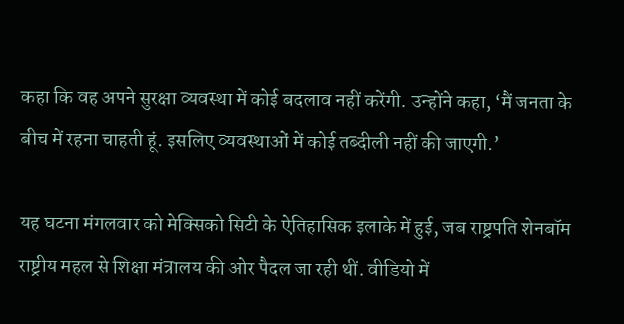कहा कि वह अपने सुरक्षा व्यवस्था में कोई बदलाव नहीं करेंगी. उन्होंने कहा, ‘मैं जनता के बीच में रहना चाहती हूं. इसलिए व्यवस्थाओं में कोई तब्दीली नहीं की जाएगी.’

यह घटना मंगलवार को मेक्सिको सिटी के ऐतिहासिक इलाके में हुई, जब राष्ट्रपति शेनबॉम राष्ट्रीय महल से शिक्षा मंत्रालय की ओर पैदल जा रही थीं. वीडियो में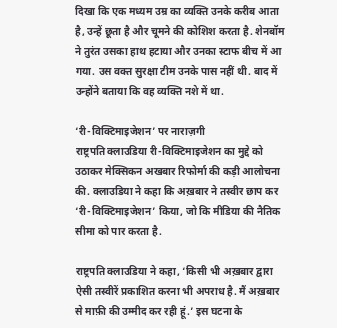दिखा कि एक मध्यम उम्र का व्यक्ति उनके करीब आता है, उन्हें छूता है और चूमने की कोशिश करता है. शेनबॉम ने तुरंत उसका हाथ हटाया और उनका स्टाफ बीच में आ गया. उस वक्त सुरक्षा टीम उनके पास नहीं थी. बाद में उन्होंने बताया कि वह व्यक्ति नशे में था.

‘री-विक्टिमाइजेशन’ पर नाराज़गी
राष्ट्रपति क्लाउडिया री-विक्टिमाइजेशन का मुद्दे को उठाकर मेक्सिकन अखबार रिफोर्मा की कड़ी आलोचना की. क्लाउडिया ने कहा कि अख़बार ने तस्वीर छाप कर ‘री-विक्टिमाइजेशन’ किया, जो कि मीडिया की नैतिक सीमा को पार करता है.

राष्ट्रपति क्लाउडिया ने कहा, ‘किसी भी अख़बार द्वारा ऐसी तस्वीरें प्रकाशित करना भी अपराध है. मैं अख़बार से माफ़ी की उम्मीद कर रही हूं.’ इस घटना के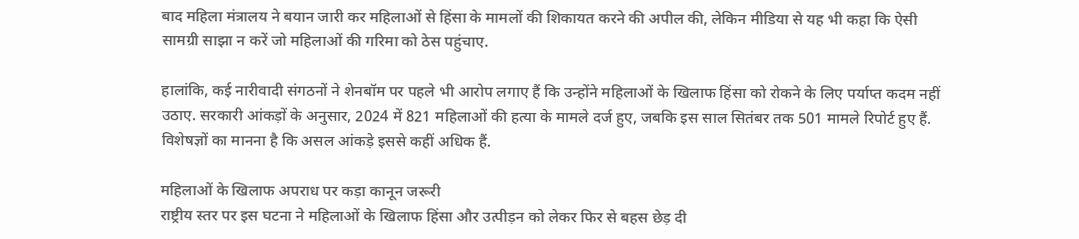बाद महिला मंत्रालय ने बयान जारी कर महिलाओं से हिंसा के मामलों की शिकायत करने की अपील की, लेकिन मीडिया से यह भी कहा कि ऐसी सामग्री साझा न करें जो महिलाओं की गरिमा को ठेस पहुंचाए.

हालांकि, कई नारीवादी संगठनों ने शेनबॉम पर पहले भी आरोप लगाए हैं कि उन्होंने महिलाओं के खिलाफ हिंसा को रोकने के लिए पर्याप्त कदम नहीं उठाए. सरकारी आंकड़ों के अनुसार, 2024 में 821 महिलाओं की हत्या के मामले दर्ज हुए, जबकि इस साल सितंबर तक 501 मामले रिपोर्ट हुए हैं. विशेषज्ञों का मानना है कि असल आंकड़े इससे कहीं अधिक हैं.

महिलाओं के खिलाफ अपराध पर कड़ा कानून जरूरी
राष्ट्रीय स्तर पर इस घटना ने महिलाओं के खिलाफ हिंसा और उत्पीड़न को लेकर फिर से बहस छेड़ दी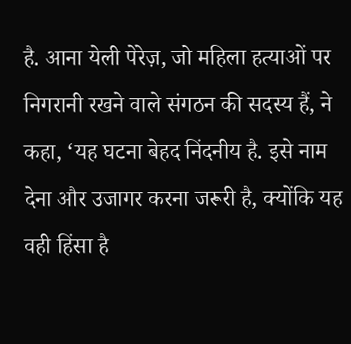है. आना येली पेरेज़, जो महिला हत्याओं पर निगरानी रखने वाले संगठन की सदस्य हैं, ने कहा, ‘यह घटना बेहद निंदनीय है. इसे नाम देना और उजागर करना जरूरी है, क्योंकि यह वही हिंसा है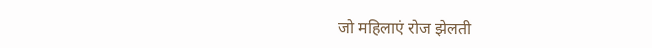जो महिलाएं रोज झेलती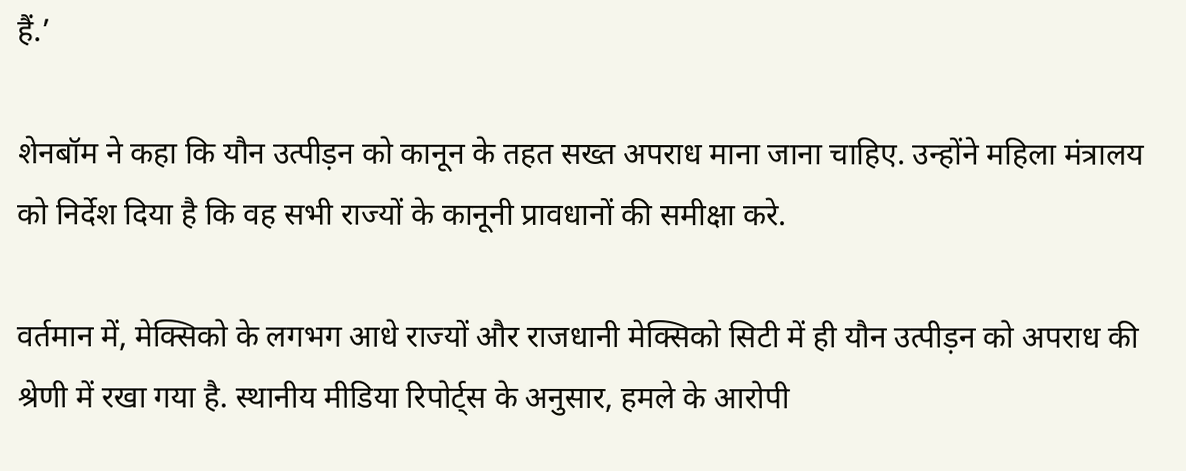हैं.’

शेनबॉम ने कहा कि यौन उत्पीड़न को कानून के तहत सख्त अपराध माना जाना चाहिए. उन्होंने महिला मंत्रालय को निर्देश दिया है कि वह सभी राज्यों के कानूनी प्रावधानों की समीक्षा करे.

वर्तमान में, मेक्सिको के लगभग आधे राज्यों और राजधानी मेक्सिको सिटी में ही यौन उत्पीड़न को अपराध की श्रेणी में रखा गया है. स्थानीय मीडिया रिपोर्ट्स के अनुसार, हमले के आरोपी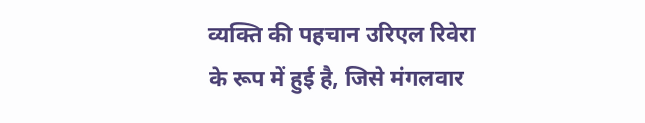व्यक्ति की पहचान उरिएल रिवेरा के रूप में हुई है, जिसे मंगलवार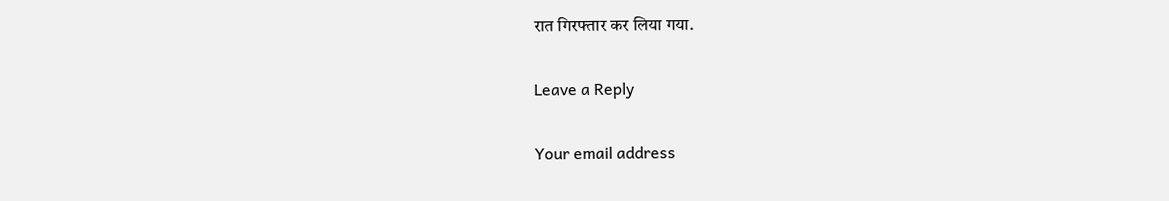रात गिरफ्तार कर लिया गया.

Leave a Reply

Your email address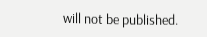will not be published.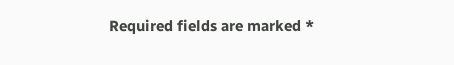Required fields are marked *